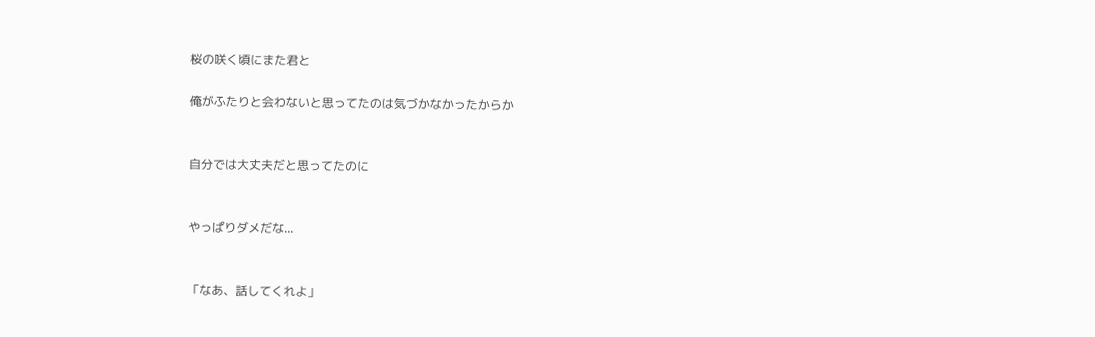桜の咲く頃にまた君と

俺がふたりと会わないと思ってたのは気づかなかったからか


自分では大丈夫だと思ってたのに


やっぱりダメだな...


「なあ、話してくれよ」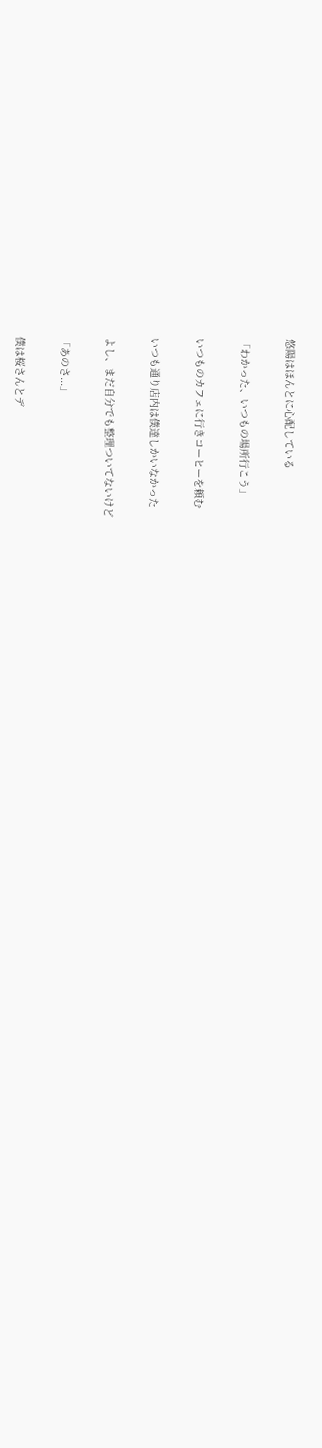悠陽はほんとに心配している


「わかった、いつもの場所行こう」


いつものカフェに行きコーヒーを頼む


いつも通り店内は僕達しかいなかった


よし、まだ自分でも整理ついてないけど


「あのさ...」


僕は桜さんとデ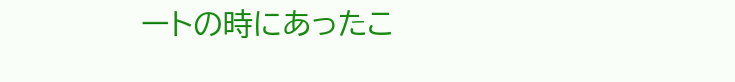ートの時にあったこ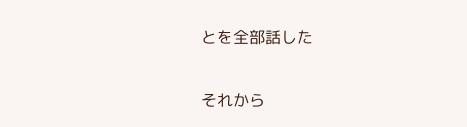とを全部話した


それから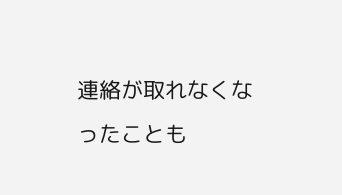連絡が取れなくなったことも